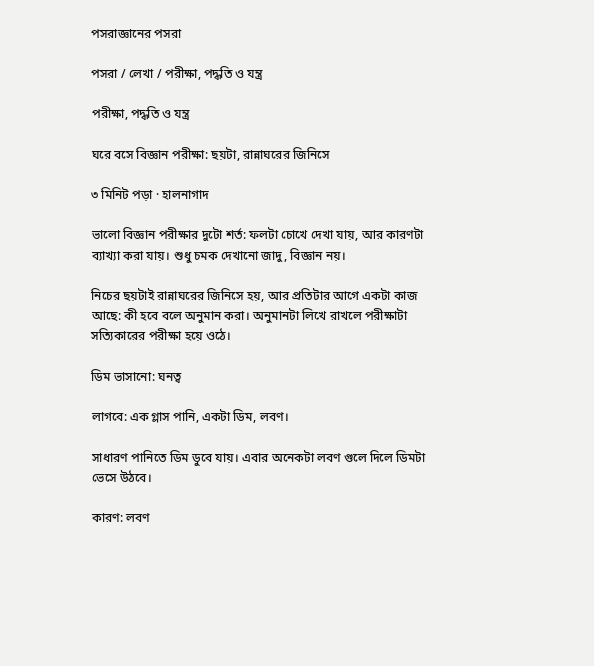পসরাজ্ঞানের পসরা

পসরা / লেখা / পরীক্ষা, পদ্ধতি ও যন্ত্র

পরীক্ষা, পদ্ধতি ও যন্ত্র

ঘরে বসে বিজ্ঞান পরীক্ষা: ছয়টা, রান্নাঘরের জিনিসে

৩ মিনিট পড়া · হালনাগাদ

ভালো বিজ্ঞান পরীক্ষার দুটো শর্ত: ফলটা চোখে দেখা যায়, আর কারণটা ব্যাখ্যা করা যায়। শুধু চমক দেখানো জাদু, বিজ্ঞান নয়।

নিচের ছয়টাই রান্নাঘরের জিনিসে হয়, আর প্রতিটার আগে একটা কাজ আছে: কী হবে বলে অনুমান করা। অনুমানটা লিখে রাখলে পরীক্ষাটা সত্যিকারের পরীক্ষা হয়ে ওঠে।

ডিম ভাসানো: ঘনত্ব

লাগবে: এক গ্লাস পানি, একটা ডিম, লবণ।

সাধারণ পানিতে ডিম ডুবে যায়। এবার অনেকটা লবণ গুলে দিলে ডিমটা ভেসে উঠবে।

কারণ: লবণ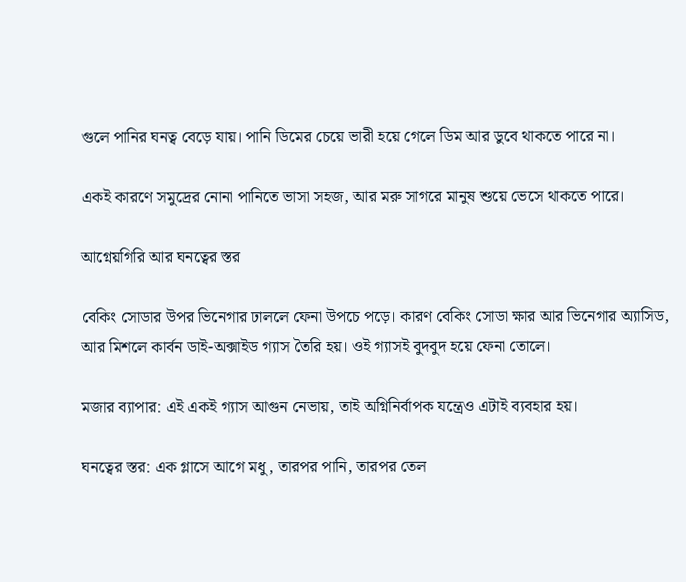গুলে পানির ঘনত্ব বেড়ে যায়। পানি ডিমের চেয়ে ভারী হয়ে গেলে ডিম আর ডুবে থাকতে পারে না।

একই কারণে সমুদ্রের নোনা পানিতে ভাসা সহজ, আর মরু সাগরে মানুষ শুয়ে ভেসে থাকতে পারে।

আগ্নেয়গিরি আর ঘনত্বের স্তর

বেকিং সোডার উপর ভিনেগার ঢাললে ফেনা উপচে পড়ে। কারণ বেকিং সোডা ক্ষার আর ভিনেগার অ্যাসিড, আর মিশলে কার্বন ডাই-অক্সাইড গ্যাস তৈরি হয়। ওই গ্যাসই বুদবুদ হয়ে ফেনা তোলে।

মজার ব্যাপার: এই একই গ্যাস আগুন নেভায়, তাই অগ্নিনির্বাপক যন্ত্রেও এটাই ব্যবহার হয়।

ঘনত্বের স্তর: এক গ্লাসে আগে মধু, তারপর পানি, তারপর তেল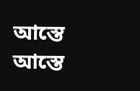আস্তে আস্তে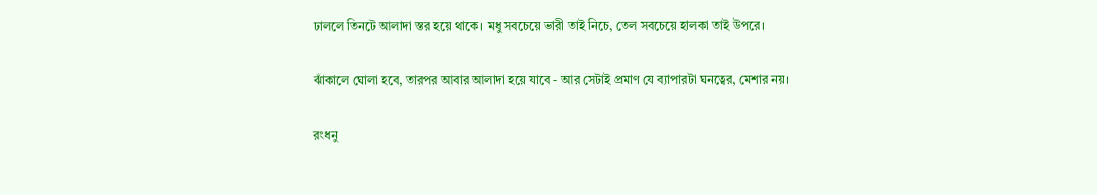ঢাললে তিনটে আলাদা স্তর হয়ে থাকে। মধু সবচেয়ে ভারী তাই নিচে, তেল সবচেয়ে হালকা তাই উপরে।

ঝাঁকালে ঘোলা হবে, তারপর আবার আলাদা হয়ে যাবে - আর সেটাই প্রমাণ যে ব্যাপারটা ঘনত্বের, মেশার নয়।

রংধনু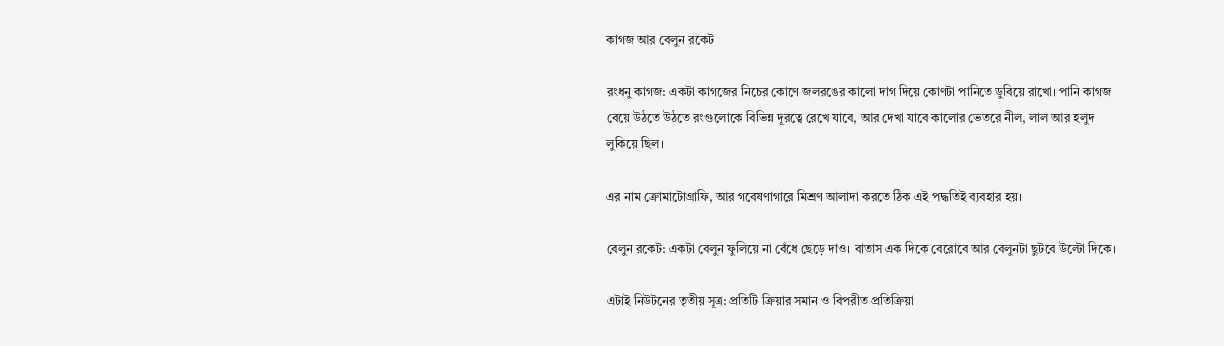কাগজ আর বেলুন রকেট

রংধনু কাগজ: একটা কাগজের নিচের কোণে জলরঙের কালো দাগ দিয়ে কোণটা পানিতে ডুবিয়ে রাখো। পানি কাগজ বেয়ে উঠতে উঠতে রংগুলোকে বিভিন্ন দূরত্বে রেখে যাবে, আর দেখা যাবে কালোর ভেতরে নীল, লাল আর হলুদ লুকিয়ে ছিল।

এর নাম ক্রোমাটোগ্রাফি, আর গবেষণাগারে মিশ্রণ আলাদা করতে ঠিক এই পদ্ধতিই ব্যবহার হয়।

বেলুন রকেট: একটা বেলুন ফুলিয়ে না বেঁধে ছেড়ে দাও। বাতাস এক দিকে বেরোবে আর বেলুনটা ছুটবে উল্টো দিকে।

এটাই নিউটনের তৃতীয় সূত্র: প্রতিটি ক্রিয়ার সমান ও বিপরীত প্রতিক্রিয়া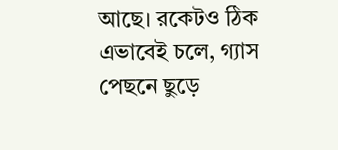আছে। রকেটও ঠিক এভাবেই চলে, গ্যাস পেছনে ছুড়ে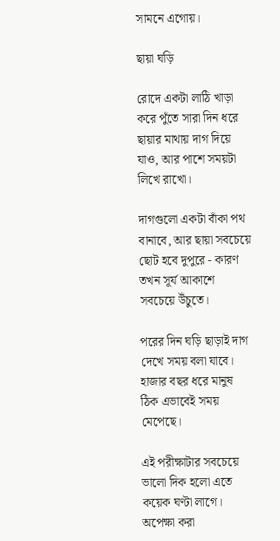সামনে এগোয়।

ছায়া ঘড়ি

রোদে একটা লাঠি খাড়া করে পুঁতে সারা দিন ধরে ছায়ার মাথায় দাগ দিয়ে যাও, আর পাশে সময়টা লিখে রাখো।

দাগগুলো একটা বাঁকা পথ বানাবে, আর ছায়া সবচেয়ে ছোট হবে দুপুরে - কারণ তখন সূর্য আকাশে সবচেয়ে উঁচুতে।

পরের দিন ঘড়ি ছাড়াই দাগ দেখে সময় বলা যাবে। হাজার বছর ধরে মানুষ ঠিক এভাবেই সময় মেপেছে।

এই পরীক্ষাটার সবচেয়ে ভালো দিক হলো এতে কয়েক ঘণ্টা লাগে। অপেক্ষা করা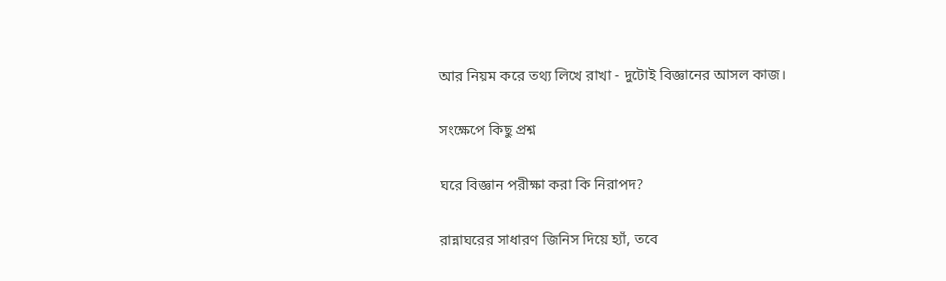আর নিয়ম করে তথ্য লিখে রাখা - দুটোই বিজ্ঞানের আসল কাজ।

সংক্ষেপে কিছু প্রশ্ন

ঘরে বিজ্ঞান পরীক্ষা করা কি নিরাপদ?

রান্নাঘরের সাধারণ জিনিস দিয়ে হ্যাঁ, তবে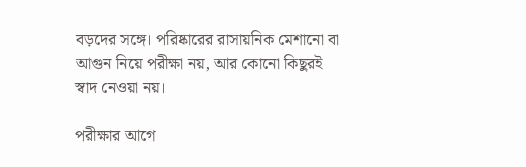বড়দের সঙ্গে। পরিষ্কারের রাসায়নিক মেশানো বা আগুন নিয়ে পরীক্ষা নয়, আর কোনো কিছুরই স্বাদ নেওয়া নয়।

পরীক্ষার আগে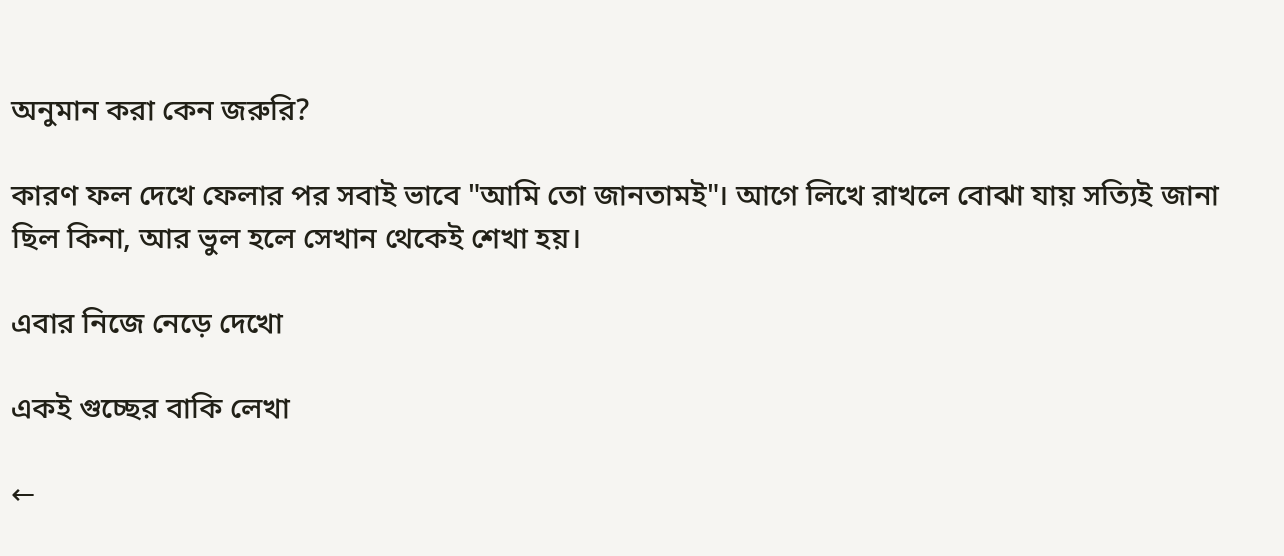অনুমান করা কেন জরুরি?

কারণ ফল দেখে ফেলার পর সবাই ভাবে "আমি তো জানতামই"। আগে লিখে রাখলে বোঝা যায় সত্যিই জানা ছিল কিনা, আর ভুল হলে সেখান থেকেই শেখা হয়।

এবার নিজে নেড়ে দেখো

একই গুচ্ছের বাকি লেখা

←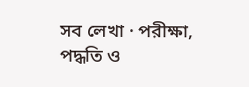সব লেখা · পরীক্ষা, পদ্ধতি ও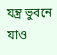যন্ত্র ভুবনে যাও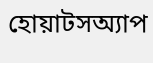হোয়াটসঅ্যাপ